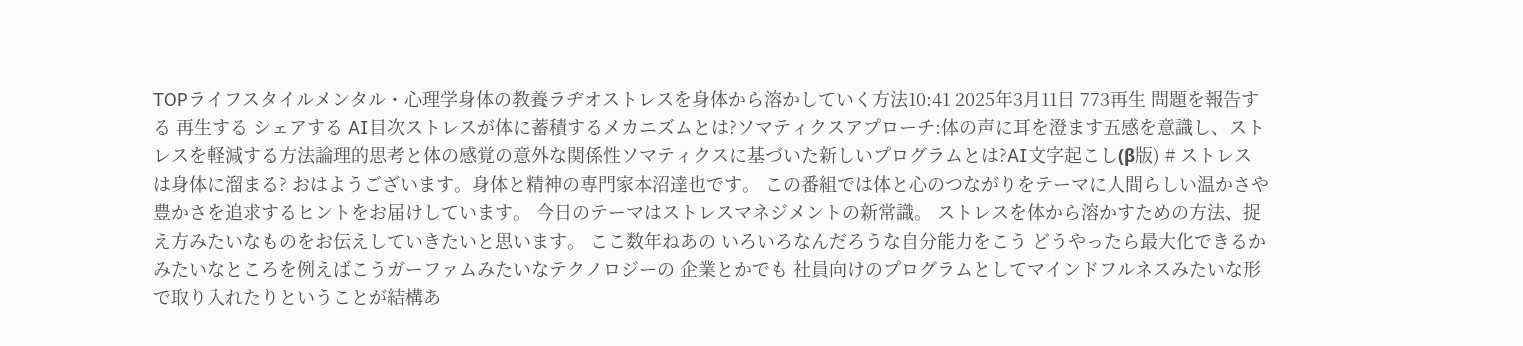TOPライフスタイルメンタル・心理学身体の教養ラヂオストレスを身体から溶かしていく方法10:41 2025年3月11日 773再生 問題を報告する 再生する シェアする AI目次ストレスが体に蓄積するメカニズムとは?ソマティクスアプローチ:体の声に耳を澄ます五感を意識し、ストレスを軽減する方法論理的思考と体の感覚の意外な関係性ソマティクスに基づいた新しいプログラムとは?AI文字起こし(β版) # ストレスは身体に溜まる? おはようございます。身体と精神の専門家本沼達也です。 この番組では体と心のつながりをテーマに人間らしい温かさや豊かさを追求するヒントをお届けしています。 今日のテーマはストレスマネジメントの新常識。 ストレスを体から溶かすための方法、捉え方みたいなものをお伝えしていきたいと思います。 ここ数年ねあの いろいろなんだろうな自分能力をこう どうやったら最大化できるかみたいなところを例えばこうガーファムみたいなテクノロジーの 企業とかでも 社員向けのプログラムとしてマインドフルネスみたいな形で取り入れたりということが結構あ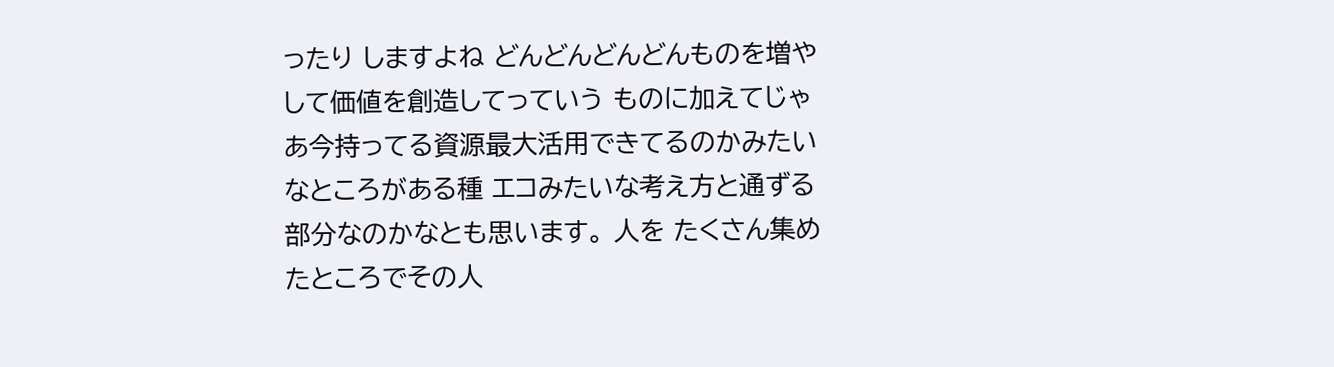ったり しますよね どんどんどんどんものを増やして価値を創造してっていう ものに加えてじゃあ今持ってる資源最大活用できてるのかみたいなところがある種 エコみたいな考え方と通ずる部分なのかなとも思います。 人を たくさん集めたところでその人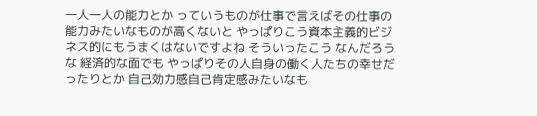一人一人の能力とか っていうものが仕事で言えばその仕事の能力みたいなものが高くないと やっぱりこう資本主義的ビジネス的にもうまくはないですよね そういったこう なんだろうな 経済的な面でも やっぱりその人自身の働く人たちの幸せだったりとか 自己効力感自己肯定感みたいなも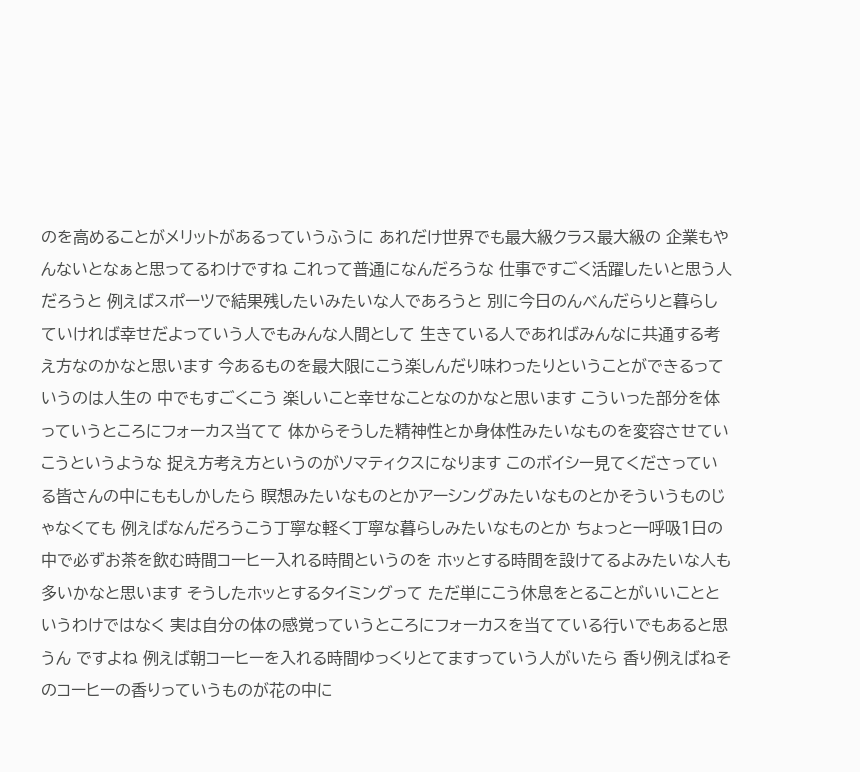のを高めることがメリットがあるっていうふうに あれだけ世界でも最大級クラス最大級の 企業もやんないとなぁと思ってるわけですね これって普通になんだろうな 仕事ですごく活躍したいと思う人だろうと 例えばスポーツで結果残したいみたいな人であろうと 別に今日のんべんだらりと暮らしていければ幸せだよっていう人でもみんな人間として 生きている人であればみんなに共通する考え方なのかなと思います 今あるものを最大限にこう楽しんだり味わったりということができるっていうのは人生の 中でもすごくこう 楽しいこと幸せなことなのかなと思います こういった部分を体っていうところにフォーカス当てて 体からそうした精神性とか身体性みたいなものを変容させていこうというような 捉え方考え方というのがソマティクスになります このボイシー見てくださっている皆さんの中にももしかしたら 瞑想みたいなものとかアーシングみたいなものとかそういうものじゃなくても 例えばなんだろうこう丁寧な軽く丁寧な暮らしみたいなものとか ちょっと一呼吸1日の中で必ずお茶を飲む時間コーヒー入れる時間というのを ホッとする時間を設けてるよみたいな人も多いかなと思います そうしたホッとするタイミングって ただ単にこう休息をとることがいいことというわけではなく 実は自分の体の感覚っていうところにフォーカスを当てている行いでもあると思うん ですよね 例えば朝コーヒーを入れる時間ゆっくりとてますっていう人がいたら 香り例えばねそのコーヒーの香りっていうものが花の中に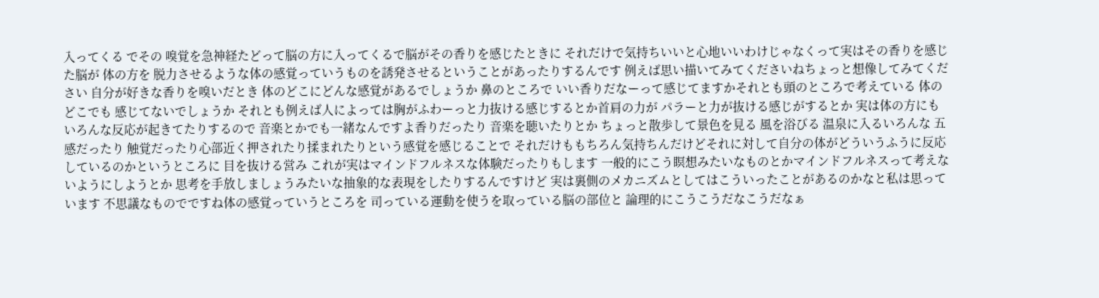入ってくる でその 嗅覚を急神経たどって脳の方に入ってくるで脳がその香りを感じたときに それだけで気持ちいいと心地いいわけじゃなくって実はその香りを感じた脳が 体の方を 脱力させるような体の感覚っていうものを誘発させるということがあったりするんです 例えば思い描いてみてくださいねちょっと想像してみてください 自分が好きな香りを嗅いだとき 体のどこにどんな感覚があるでしょうか 鼻のところで いい香りだなーって感じてますかそれとも頭のところで考えている 体のどこでも 感じてないでしょうか それとも例えば人によっては胸がふわーっと力抜ける感じするとか首肩の力が パラーと力が抜ける感じがするとか 実は体の方にもいろんな反応が起きてたりするので 音楽とかでも一緒なんですよ香りだったり 音楽を聴いたりとか ちょっと散歩して景色を見る 風を浴びる 温泉に入るいろんな 五感だったり 触覚だったり心部近く押されたり揉まれたりという感覚を感じることで それだけももちろん気持ちんだけどそれに対して自分の体がどういうふうに反応しているのかというところに 目を抜ける営み これが実はマインドフルネスな体験だったりもします 一般的にこう瞑想みたいなものとかマインドフルネスって考えないようにしようとか 思考を手放しましょうみたいな抽象的な表現をしたりするんですけど 実は裏側のメカニズムとしてはこういったことがあるのかなと私は思っています 不思議なものでですね体の感覚っていうところを 司っている運動を使うを取っている脳の部位と 論理的にこうこうだなこうだなぁ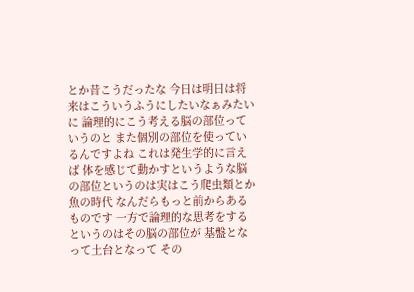とか昔こうだったな 今日は明日は将来はこういうふうにしたいなぁみたいに 論理的にこう考える脳の部位っていうのと また個別の部位を使っているんですよね これは発生学的に言えば 体を感じて動かすというような脳の部位というのは実はこう爬虫類とか魚の時代 なんだらもっと前からあるものです 一方で論理的な思考をするというのはその脳の部位が 基盤となって土台となって その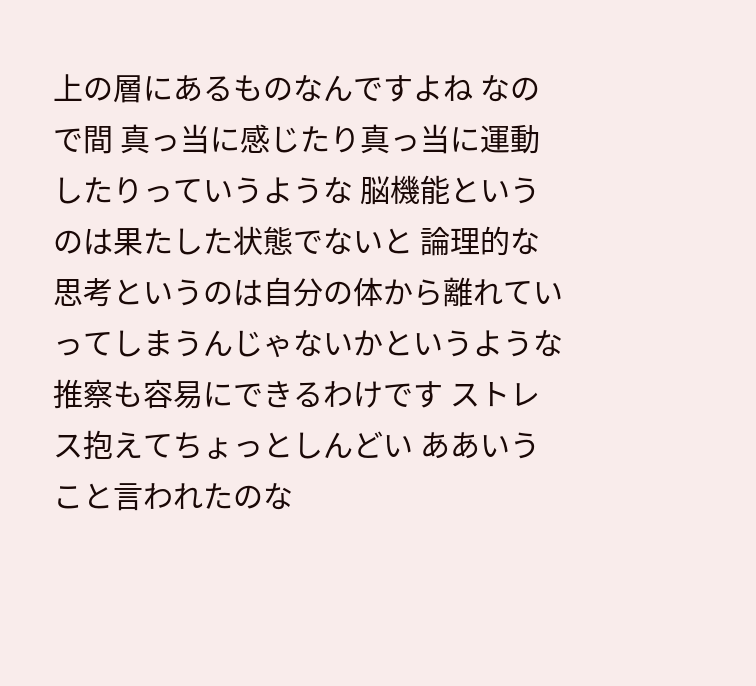上の層にあるものなんですよね なので間 真っ当に感じたり真っ当に運動したりっていうような 脳機能というのは果たした状態でないと 論理的な思考というのは自分の体から離れていってしまうんじゃないかというような 推察も容易にできるわけです ストレス抱えてちょっとしんどい ああいうこと言われたのな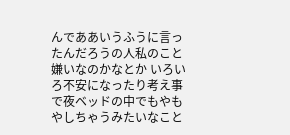んでああいうふうに言ったんだろうの人私のこと嫌いなのかなとか いろいろ不安になったり考え事で夜ベッドの中でもやもやしちゃうみたいなこと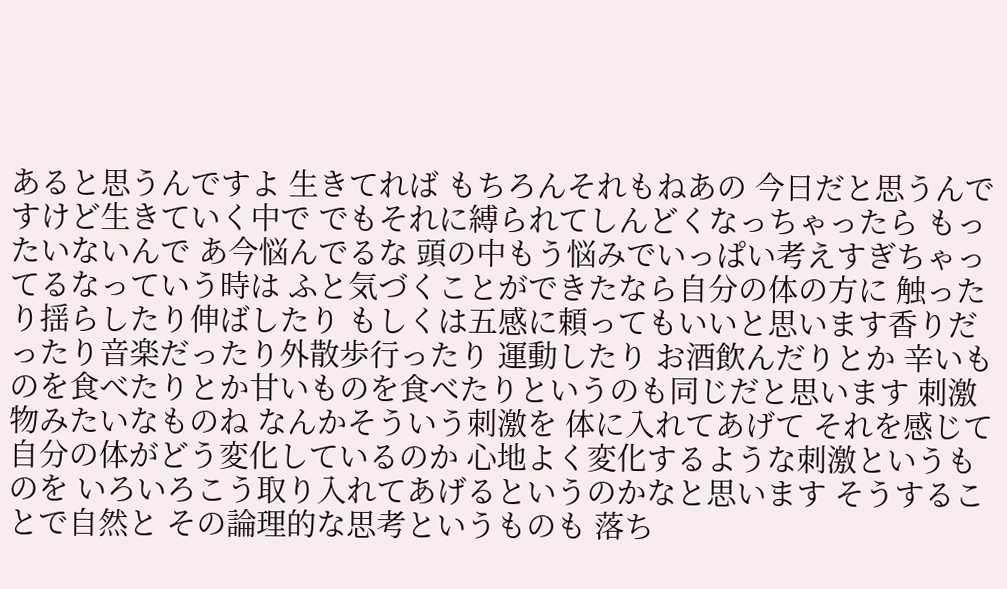あると思うんですよ 生きてれば もちろんそれもねあの 今日だと思うんですけど生きていく中で でもそれに縛られてしんどくなっちゃったら もったいないんで あ今悩んでるな 頭の中もう悩みでいっぱい考えすぎちゃってるなっていう時は ふと気づくことができたなら自分の体の方に 触ったり揺らしたり伸ばしたり もしくは五感に頼ってもいいと思います香りだったり音楽だったり外散歩行ったり 運動したり お酒飲んだりとか 辛いものを食べたりとか甘いものを食べたりというのも同じだと思います 刺激物みたいなものね なんかそういう刺激を 体に入れてあげて それを感じて自分の体がどう変化しているのか 心地よく変化するような刺激というものを いろいろこう取り入れてあげるというのかなと思います そうすることで自然と その論理的な思考というものも 落ち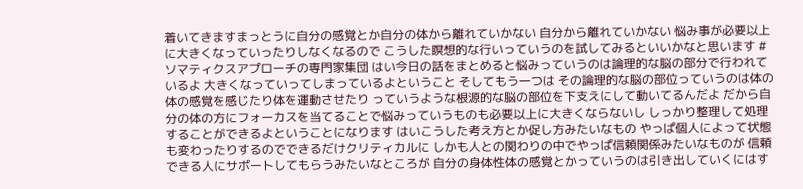着いてきますまっとうに自分の感覚とか自分の体から離れていかない 自分から離れていかない 悩み事が必要以上に大きくなっていったりしなくなるので こうした瞑想的な行いっていうのを試してみるといいかなと思います # ソマティクスアプローチの専門家集団 はい今日の話をまとめると悩みっていうのは論理的な脳の部分で行われているよ 大きくなっていってしまっているよということ そしてもう一つは その論理的な脳の部位っていうのは体の体の感覚を感じたり体を運動させたり っていうような根源的な脳の部位を下支えにして動いてるんだよ だから自分の体の方にフォーカスを当てることで悩みっていうものも必要以上に大きくならないし しっかり整理して処理することができるよということになります はいこうした考え方とか促し方みたいなもの やっぱ個人によって状態も変わったりするのでできるだけクリティカルに しかも人との関わりの中でやっぱ信頼関係みたいなものが 信頼できる人にサポートしてもらうみたいなところが 自分の身体性体の感覚とかっていうのは引き出していくにはす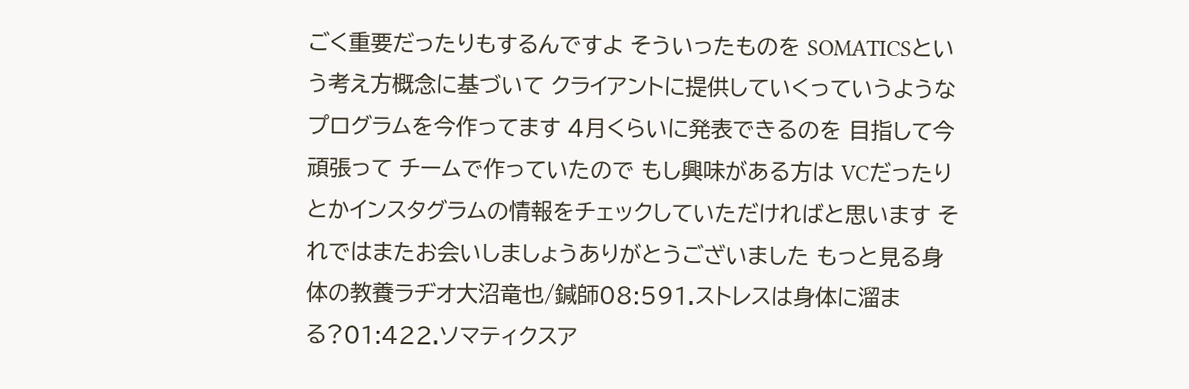ごく重要だったりもするんですよ そういったものを SOMATICSという考え方概念に基づいて クライアントに提供していくっていうようなプログラムを今作ってます 4月くらいに発表できるのを 目指して今頑張って チームで作っていたので もし興味がある方は VCだったりとかインスタグラムの情報をチェックしていただければと思います それではまたお会いしましょうありがとうございました もっと見る身体の教養ラヂオ大沼竜也/鍼師08:591.ストレスは身体に溜まる?01:422.ソマティクスア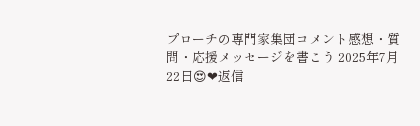プローチの専門家集団コメント感想・質問・応援メッセージを書こう 2025年7月22日😍❤返信